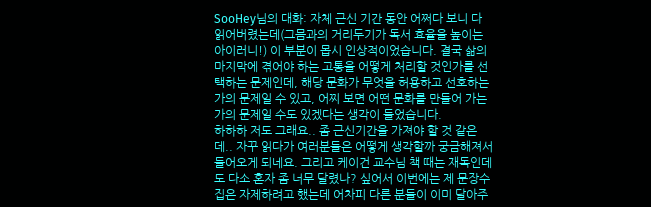SooHey님의 대화: 자체 근신 기간 동안 어쩌다 보니 다 읽어버렸는데(그믐과의 거리두기가 독서 효율을 높이는 아이러니!) 이 부분이 몹시 인상적이었습니다. 결국 삶의 마지막에 겪어야 하는 고통을 어떻게 처리할 것인가를 선택하는 문제인데, 해당 문화가 무엇을 허용하고 선호하는가의 문제일 수 있고, 어찌 보면 어떤 문화를 만들어 가는가의 문제일 수도 있겠다는 생각이 들었습니다.
하하하 저도 그래요.. 좀 근신기간을 가져야 할 것 같은데.. 자꾸 읽다가 여러분들은 어떻게 생각할까 궁금해져서 들어오게 되네요. 그리고 케이건 교수님 책 때는 재독인데도 다소 혼자 좀 너무 달렸나? 싶어서 이번에는 제 문장수집은 자제하려고 했는데 어차피 다른 분들이 이미 달아주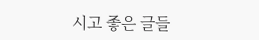시고 좋은 글들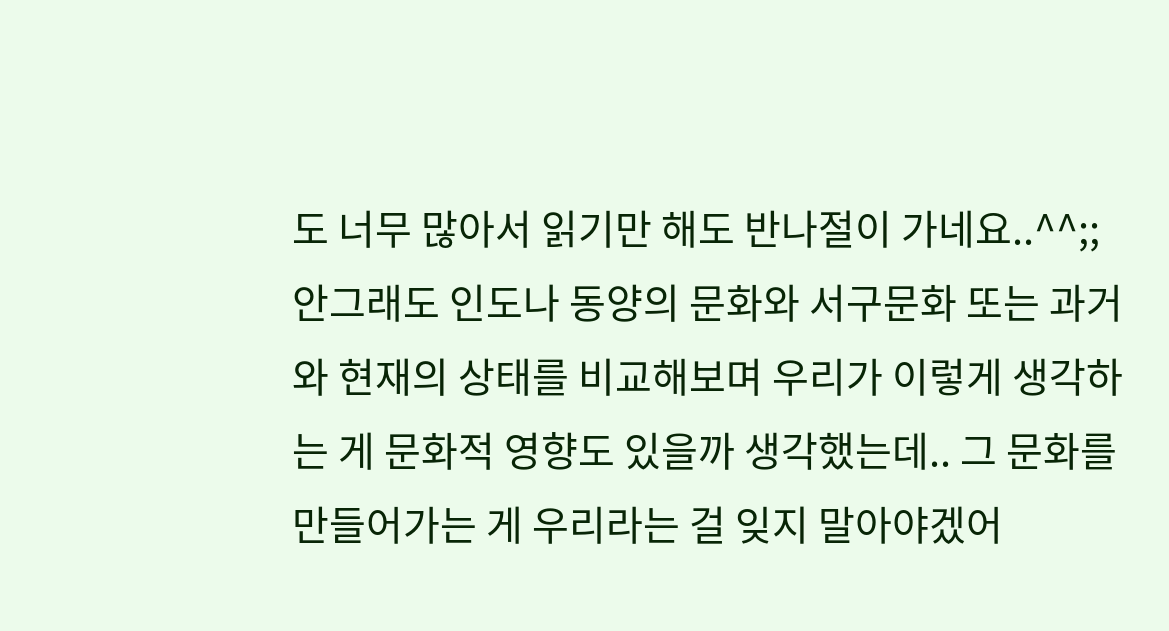도 너무 많아서 읽기만 해도 반나절이 가네요..^^;; 안그래도 인도나 동양의 문화와 서구문화 또는 과거와 현재의 상태를 비교해보며 우리가 이렇게 생각하는 게 문화적 영향도 있을까 생각했는데.. 그 문화를 만들어가는 게 우리라는 걸 잊지 말아야겠어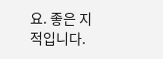요. 좋은 지적입니다.